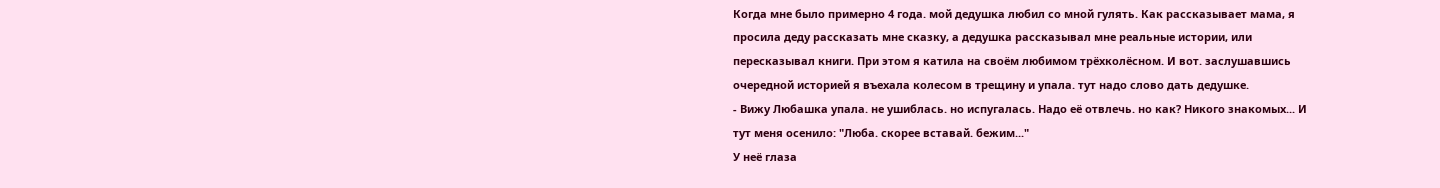Когда мне было примерно 4 года. мой дедушка любил со мной гулять. Как рассказывает мама, я просила деду рассказать мне сказку, а дедушка рассказывал мне реальные истории, или пересказывал книги. При этом я катила на своём любимом трёхколёсном. И вот. заслушавшись очередной историей я въехала колесом в трещину и упала. тут надо слово дать дедушке.
- Вижу Любашка упала. не ушиблась. но испугалась. Надо её отвлечь. но как? Никого знакомых... И тут меня осенило: "Люба. скорее вставай. бежим..."
У неё глаза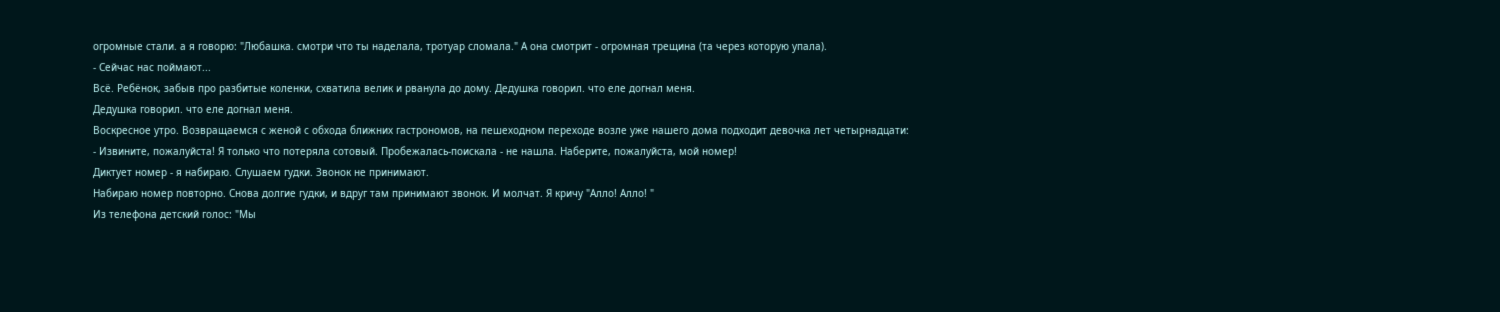огромные стали. а я говорю: "Любашка. смотри что ты наделала, тротуар сломала." А она смотрит - огромная трещина (та через которую упала).
- Сейчас нас поймают...
Всё. Ребёнок, забыв про разбитые коленки, схватила велик и рванула до дому. Дедушка говорил. что еле догнал меня.
Дедушка говорил. что еле догнал меня.
Воскресное утро. Возвращаемся с женой с обхода ближних гастрономов, на пешеходном переходе возле уже нашего дома подходит девочка лет четырнадцати:
- Извините, пожалуйста! Я только что потеряла сотовый. Пробежалась-поискала - не нашла. Наберите, пожалуйста, мой номер!
Диктует номер - я набираю. Слушаем гудки. Звонок не принимают.
Набираю номер повторно. Снова долгие гудки, и вдруг там принимают звонок. И молчат. Я кричу "Алло! Алло! "
Из телефона детский голос: "Мы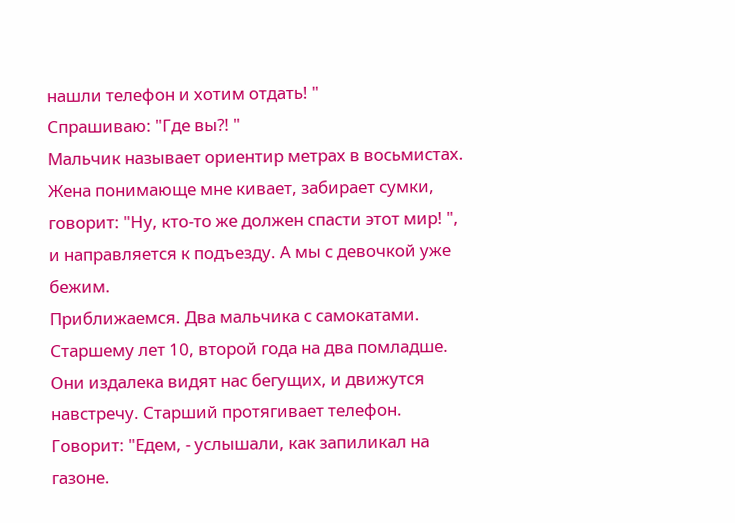нашли телефон и хотим отдать! "
Спрашиваю: "Где вы?! "
Мальчик называет ориентир метрах в восьмистах.
Жена понимающе мне кивает, забирает сумки, говорит: "Ну, кто-то же должен спасти этот мир! ", и направляется к подъезду. А мы с девочкой уже бежим.
Приближаемся. Два мальчика с самокатами. Старшему лет 10, второй года на два помладше.
Они издалека видят нас бегущих, и движутся навстречу. Старший протягивает телефон. Говорит: "Едем, - услышали, как запиликал на газоне.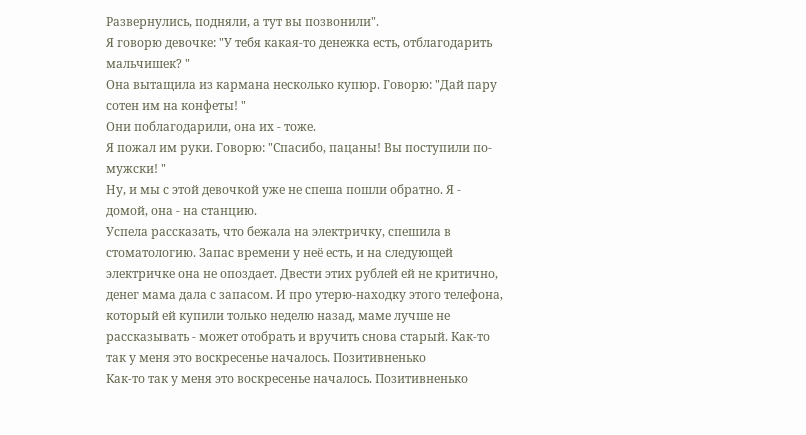Развернулись, подняли, а тут вы позвонили".
Я говорю девочке: "У тебя какая-то денежка есть, отблагодарить мальчишек? "
Она вытащила из кармана несколько купюр. Говорю: "Дай пару сотен им на конфеты! "
Они поблагодарили, она их - тоже.
Я пожал им руки. Говорю: "Спасибо, пацаны! Вы поступили по-мужски! "
Ну, и мы с этой девочкой уже не спеша пошли обратно. Я - домой, она - на станцию.
Успела рассказать, что бежала на электричку, спешила в стоматологию. Запас времени у неё есть, и на следующей электричке она не опоздает. Двести этих рублей ей не критично, денег мама дала с запасом. И про утерю-находку этого телефона, который ей купили только неделю назад, маме лучше не рассказывать - может отобрать и вручить снова старый. Как-то так у меня это воскресенье началось. Позитивненько
Как-то так у меня это воскресенье началось. Позитивненько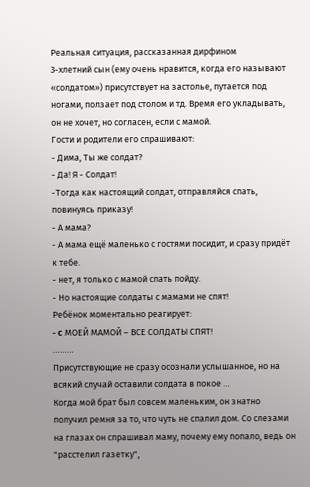Реальная ситуация, рассказанная дирфином
3-хлетний сын (ему очень нравится, когда его называют «солдатом») присутствует на застолье, путается под ногами, ползает под столом и тд. Время его укладывать, он не хочет, но согласен, если с мамой.
Гости и родители его спрашивают:
- Дима, Ты же солдат?
- Да! Я - Солдат!
-Тогда как настоящий солдат, отправляйся спать, повинуясь приказу!
- А мама?
- А мама ещё маленько с гостями посидит, и сразу придёт к тебе.
- нет, я только с мамой спать пойду.
- Но настоящие солдаты с мамами не спят!
Ребёнок моментально реагирует:
- c МОЕЙ МАМОЙ – ВСЕ СОЛДАТЫ СПЯТ!
………
Присутствующие не сразу осознали услышанное, но на всякий случай оставили солдата в покое …
Когда мой брат был совсем маленьким, он знатно получил ремня за то, что чуть не спалил дом. Со слезами на глазах он спрашивал маму, почему ему попало, ведь он "расстелил газетку",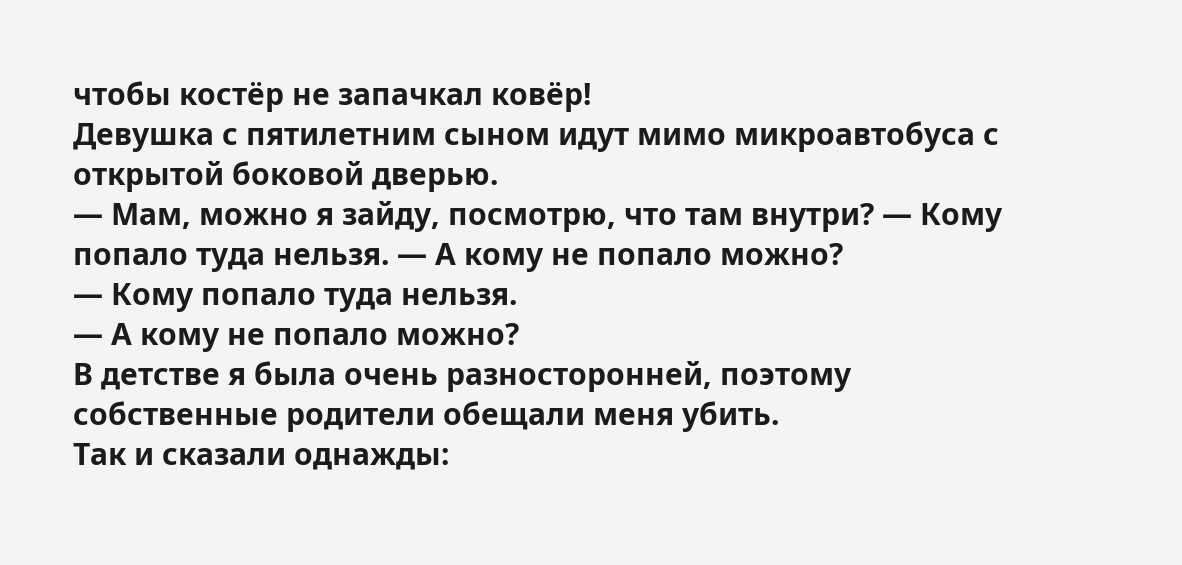чтобы костёр не запачкал ковёр!
Девушка с пятилетним сыном идут мимо микроавтобуса с открытой боковой дверью.
— Мам, можно я зайду, посмотрю, что там внутри? — Кому попало туда нельзя. — А кому не попало можно?
— Кому попало туда нельзя.
— А кому не попало можно?
В детстве я была очень разносторонней, поэтому собственные родители обещали меня убить.
Так и сказали однажды: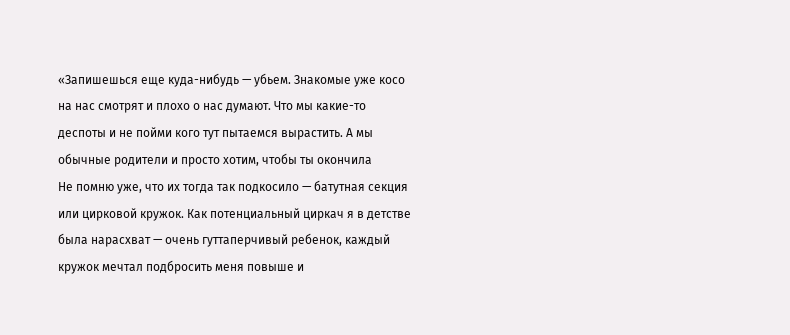«Запишешься еще куда-нибудь — убьем. Знакомые уже косо на нас смотрят и плохо о нас думают. Что мы какие-то деспоты и не пойми кого тут пытаемся вырастить. А мы обычные родители и просто хотим, чтобы ты окончила
Не помню уже, что их тогда так подкосило — батутная секция или цирковой кружок. Как потенциальный циркач я в детстве была нарасхват — очень гуттаперчивый ребенок, каждый кружок мечтал подбросить меня повыше и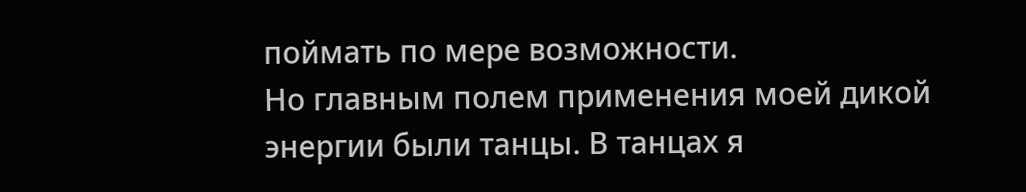поймать по мере возможности.
Но главным полем применения моей дикой энергии были танцы. В танцах я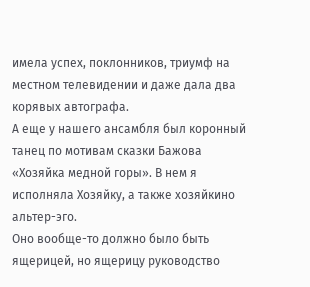имела успех, поклонников, триумф на местном телевидении и даже дала два корявых автографа.
А еще у нашего ансамбля был коронный танец по мотивам сказки Бажова «Хозяйка медной горы». В нем я исполняла Хозяйку, а также хозяйкино альтер-эго.
Оно вообще-то должно было быть ящерицей, но ящерицу руководство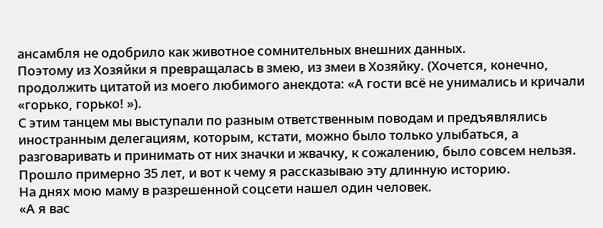ансамбля не одобрило как животное сомнительных внешних данных.
Поэтому из Хозяйки я превращалась в змею, из змеи в Хозяйку. (Хочется, конечно, продолжить цитатой из моего любимого анекдота: «А гости всё не унимались и кричали «горько, горько! »).
С этим танцем мы выступали по разным ответственным поводам и предъявлялись иностранным делегациям, которым, кстати, можно было только улыбаться, а разговаривать и принимать от них значки и жвачку, к сожалению, было совсем нельзя.
Прошло примерно 35 лет, и вот к чему я рассказываю эту длинную историю.
На днях мою маму в разрешенной соцсети нашел один человек.
«А я вас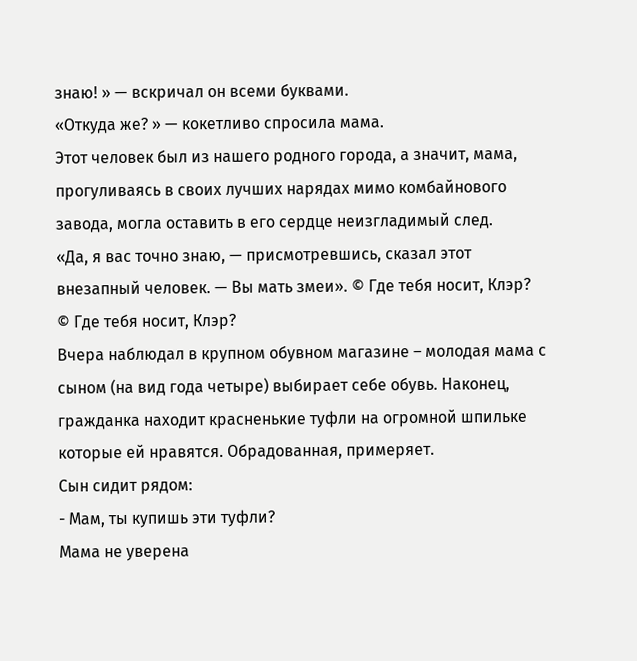знаю! » — вскричал он всеми буквами.
«Откуда же? » — кокетливо спросила мама.
Этот человек был из нашего родного города, а значит, мама, прогуливаясь в своих лучших нарядах мимо комбайнового завода, могла оставить в его сердце неизгладимый след.
«Да, я вас точно знаю, — присмотревшись, сказал этот внезапный человек. — Вы мать змеи». © Где тебя носит, Клэр?
© Где тебя носит, Клэр?
Вчера наблюдал в крупном обувном магазине – молодая мама с сыном (на вид года четыре) выбирает себе обувь. Наконец, гражданка находит красненькие туфли на огромной шпильке которые ей нравятся. Обрадованная, примеряет.
Сын сидит рядом:
- Мам, ты купишь эти туфли?
Мама не уверена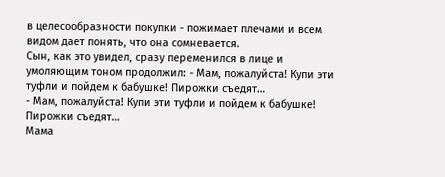в целесообразности покупки - пожимает плечами и всем видом дает понять, что она сомневается.
Сын, как это увидел, сразу переменился в лице и умоляющим тоном продолжил: - Мам, пожалуйста! Купи эти туфли и пойдем к бабушке! Пирожки съедят…
- Мам, пожалуйста! Купи эти туфли и пойдем к бабушке! Пирожки съедят…
Мама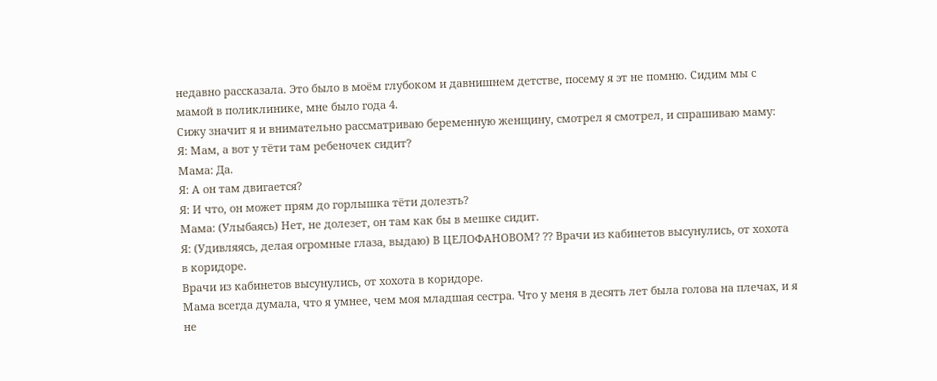недавно рассказала. Это было в моём глубоком и давнишнем детстве, посему я эт не помню. Сидим мы с мамой в поликлинике, мне было года 4.
Сижу значит я и внимательно рассматриваю беременную женщину, смотрел я смотрел, и спрашиваю маму:
Я: Мам, а вот у тёти там ребеночек сидит?
Мама: Да.
Я: А он там двигается?
Я: И что, он может прям до горлышка тёти долезть?
Мама: (Улыбаясь) Нет, не долезет, он там как бы в мешке сидит.
Я: (Удивляясь, делая огромные глаза, выдаю) В ЦЕЛОФАНОВОМ? ?? Врачи из кабинетов высунулись, от хохота в коридоре.
Врачи из кабинетов высунулись, от хохота в коридоре.
Мама всегда думала, что я умнее, чем моя младшая сестра. Что у меня в десять лет была голова на плечах, и я не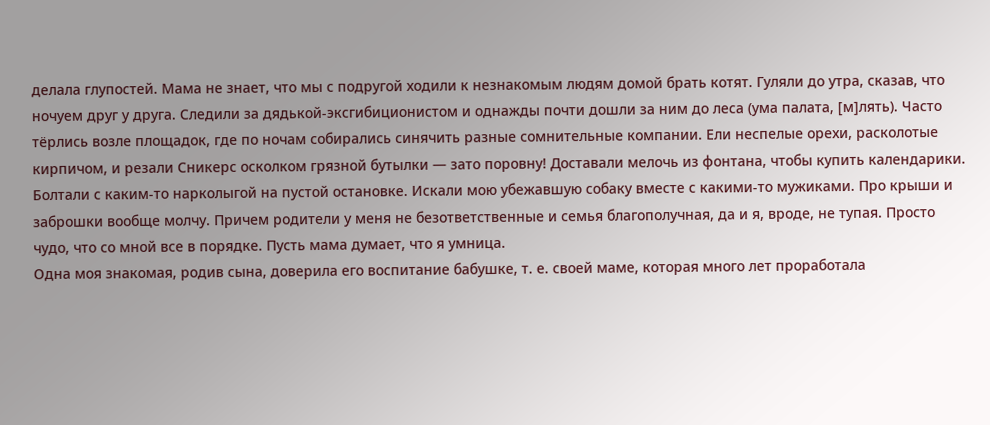делала глупостей. Мама не знает, что мы с подругой ходили к незнакомым людям домой брать котят. Гуляли до утра, сказав, что ночуем друг у друга. Следили за дядькой-эксгибиционистом и однажды почти дошли за ним до леса (ума палата, [м]лять). Часто тёрлись возле площадок, где по ночам собирались синячить разные сомнительные компании. Ели неспелые орехи, расколотые кирпичом, и резали Сникерс осколком грязной бутылки — зато поровну! Доставали мелочь из фонтана, чтобы купить календарики. Болтали с каким-то нарколыгой на пустой остановке. Искали мою убежавшую собаку вместе с какими-то мужиками. Про крыши и заброшки вообще молчу. Причем родители у меня не безответственные и семья благополучная, да и я, вроде, не тупая. Просто чудо, что со мной все в порядке. Пусть мама думает, что я умница.
Одна моя знакомая, родив сына, доверила его воспитание бабушке, т. е. своей маме, которая много лет проработала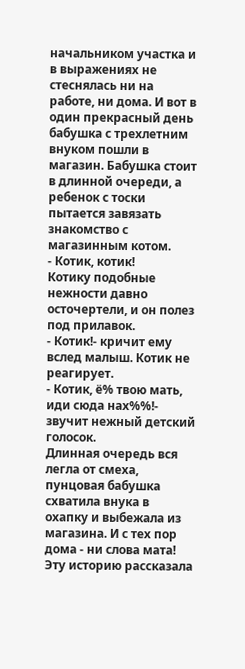начальником участка и в выражениях не стеснялась ни на работе, ни дома. И вот в один прекрасный день бабушка с трехлетним внуком пошли в магазин. Бабушка стоит в длинной очереди, а ребенок с тоски пытается завязать знакомство с магазинным котом.
- Котик, котик!
Котику подобные нежности давно осточертели, и он полез под прилавок.
- Котик!- кричит ему вслед малыш. Котик не реагирует.
- Котик, ё% твою мать, иди сюда нах%%!- звучит нежный детский голосок.
Длинная очередь вся легла от смеха, пунцовая бабушка схватила внука в охапку и выбежала из магазина. И с тех пор дома - ни слова мата!
Эту историю рассказала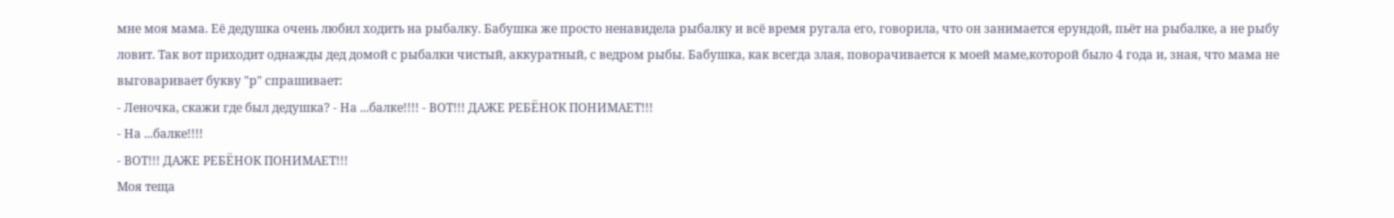мне моя мама. Её дедушка очень любил ходить на рыбалку. Бабушка же просто ненавидела рыбалку и всё время ругала его, говорила, что он занимается ерундой, пьёт на рыбалке, а не рыбу ловит. Так вот приходит однажды дед домой с рыбалки чистый, аккуратный, с ведром рыбы. Бабушка, как всегда злая, поворачивается к моей маме,которой было 4 года и, зная, что мама не выговаривает букву "р" спрашивает:
- Леночка, скажи где был дедушка? - На ...балке!!!! - ВОТ!!! ДАЖЕ РЕБЁНОК ПОНИМАЕТ!!!
- На ...балке!!!!
- ВОТ!!! ДАЖЕ РЕБЁНОК ПОНИМАЕТ!!!
Моя теща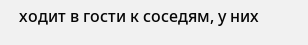ходит в гости к соседям, у них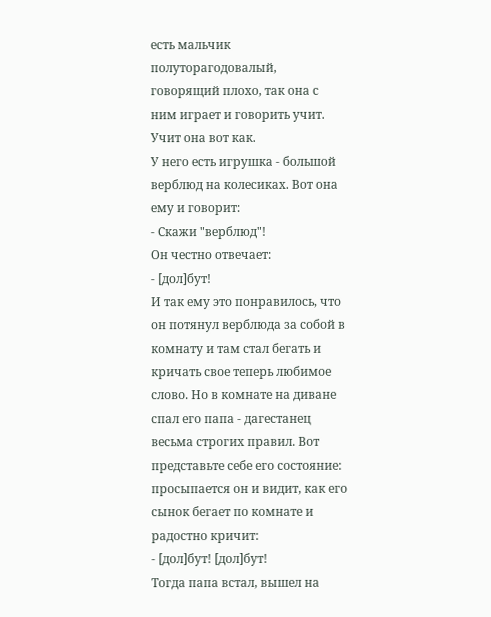есть мальчик полуторагодовалый, говорящий плохо, так она с ним играет и говорить учит. Учит она вот как.
У него есть игрушка - большой верблюд на колесиках. Вот она ему и говорит:
- Скажи "верблюд"!
Он честно отвечает:
- [дол]бут!
И так ему это понравилось, что он потянул верблюда за собой в комнату и там стал бегать и кричать свое теперь любимое слово. Но в комнате на диване спал его папа - дагестанец весьма строгих правил. Вот представьте себе его состояние: просыпается он и видит, как его сынок бегает по комнате и радостно кричит:
- [дол]бут! [дол]бут!
Тогда папа встал, вышел на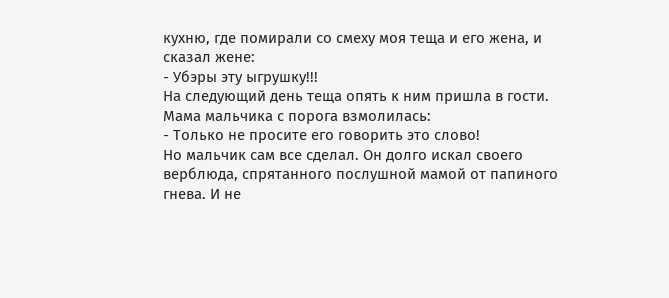кухню, где помирали со смеху моя теща и его жена, и сказал жене:
- Убэры эту ыгрушку!!!
На следующий день теща опять к ним пришла в гости. Мама мальчика с порога взмолилась:
- Только не просите его говорить это слово!
Но мальчик сам все сделал. Он долго искал своего верблюда, спрятанного послушной мамой от папиного гнева. И не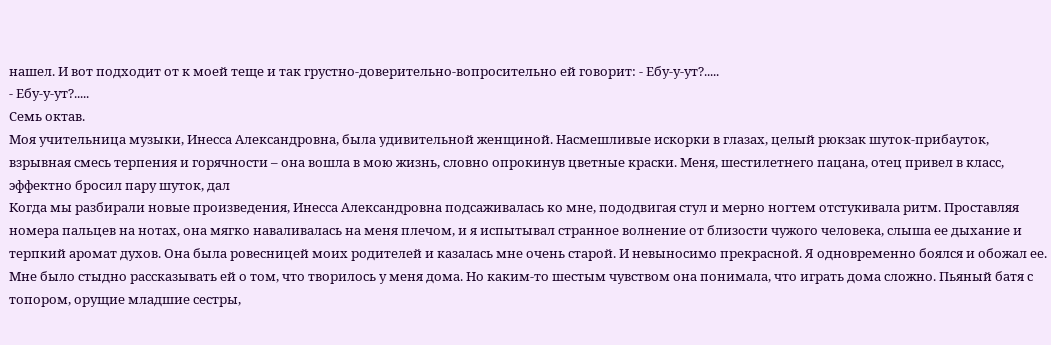нашел. И вот подходит от к моей теще и так грустно-доверительно-вопросительно ей говорит: - Ебу-у-ут?.....
- Ебу-у-ут?.....
Семь октав.
Моя учительница музыки, Инесса Александровна, была удивительной женщиной. Насмешливые искорки в глазах, целый рюкзак шуток-прибауток, взрывная смесь терпения и горячности – она вошла в мою жизнь, словно опрокинув цветные краски. Меня, шестилетнего пацана, отец привел в класс, эффектно бросил пару шуток, дал
Когда мы разбирали новые произведения, Инесса Александровна подсаживалась ко мне, пододвигая стул и мерно ногтем отстукивала ритм. Проставляя номера пальцев на нотах, она мягко наваливалась на меня плечом, и я испытывал странное волнение от близости чужого человека, слыша ее дыхание и терпкий аромат духов. Она была ровесницей моих родителей и казалась мне очень старой. И невыносимо прекрасной. Я одновременно боялся и обожал ее.
Мне было стыдно рассказывать ей о том, что творилось у меня дома. Но каким-то шестым чувством она понимала, что играть дома сложно. Пьяный батя с топором, орущие младшие сестры,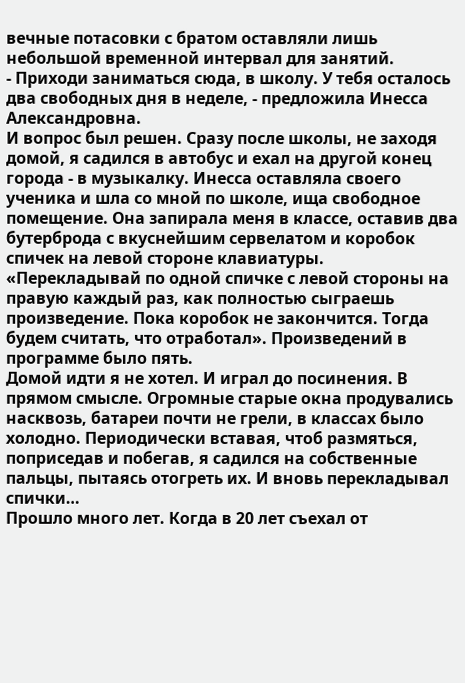вечные потасовки с братом оставляли лишь небольшой временной интервал для занятий.
- Приходи заниматься сюда, в школу. У тебя осталось два свободных дня в неделе, - предложила Инесса Александровна.
И вопрос был решен. Сразу после школы, не заходя домой, я садился в автобус и ехал на другой конец города - в музыкалку. Инесса оставляла своего ученика и шла со мной по школе, ища свободное помещение. Она запирала меня в классе, оставив два бутерброда с вкуснейшим сервелатом и коробок спичек на левой стороне клавиатуры. «Перекладывай по одной спичке с левой стороны на правую каждый раз, как полностью сыграешь произведение. Пока коробок не закончится. Тогда будем считать, что отработал». Произведений в программе было пять.
Домой идти я не хотел. И играл до посинения. В прямом смысле. Огромные старые окна продувались насквозь, батареи почти не грели, в классах было холодно. Периодически вставая, чтоб размяться, поприседав и побегав, я садился на собственные пальцы, пытаясь отогреть их. И вновь перекладывал спички…
Прошло много лет. Когда в 20 лет съехал от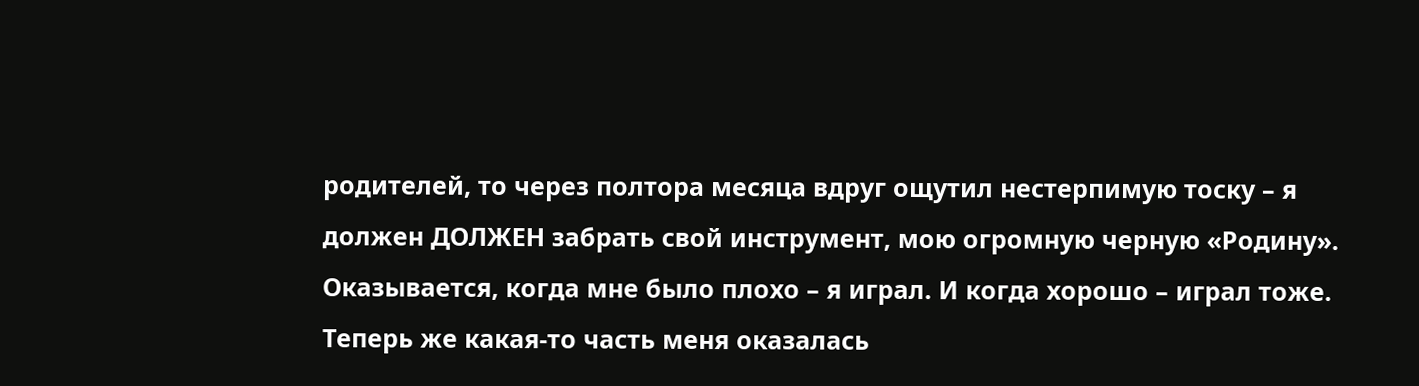родителей, то через полтора месяца вдруг ощутил нестерпимую тоску – я должен ДОЛЖЕН забрать свой инструмент, мою огромную черную «Родину». Оказывается, когда мне было плохо – я играл. И когда хорошо – играл тоже. Теперь же какая-то часть меня оказалась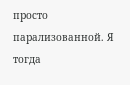просто парализованной. Я тогда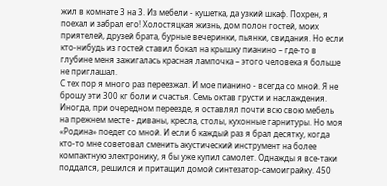жил в комнате 3 на 3. Из мебели - кушетка, да узкий шкаф. Похрен, я поехал и забрал его! Холостяцкая жизнь, дом полон гостей, моих приятелей, друзей брата, бурные вечеринки, пьянки, свидания. Но если кто-нибудь из гостей ставил бокал на крышку пианино – где-то в глубине меня зажигалась красная лампочка – этого человека я больше не приглашал.
С тех пор я много раз переезжал. И мое пианино - всегда со мной. Я не брошу эти 300 кг боли и счастья. Семь октав грусти и наслаждения. Иногда, при очередном переезде, я оставлял почти всю свою мебель на прежнем месте - диваны, кресла, столы, кухонные гарнитуры. Но моя «Родина» поедет со мной. И если б каждый раз я брал десятку, когда кто-то мне советовал сменить акустический инструмент на более компактную электронику, я бы уже купил самолет. Однажды я все-таки поддался, решился и притащил домой синтезатор-самоиграйку. 450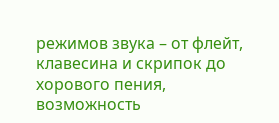режимов звука – от флейт, клавесина и скрипок до хорового пения, возможность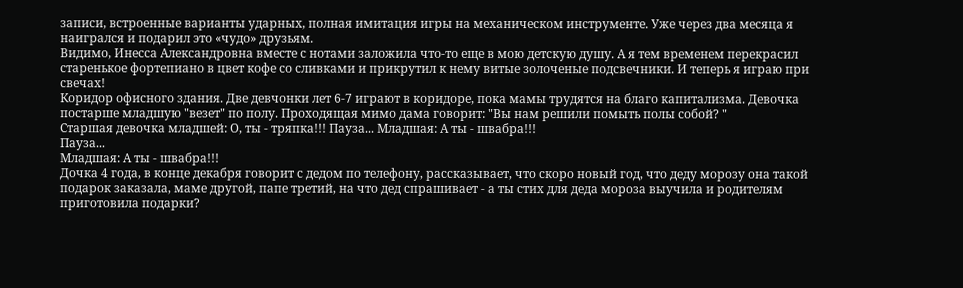записи, встроенные варианты ударных, полная имитация игры на механическом инструменте. Уже через два месяца я наигрался и подарил это «чудо» друзьям.
Видимо, Инесса Александровна вместе с нотами заложила что-то еще в мою детскую душу. А я тем временем перекрасил старенькое фортепиано в цвет кофе со сливками и прикрутил к нему витые золоченые подсвечники. И теперь я играю при свечах!
Коридор офисного здания. Две девчонки лет 6-7 играют в коридоре, пока мамы трудятся на благо капитализма. Девочка постарше младшую "везет" по полу. Проходящая мимо дама говорит: "Вы нам решили помыть полы собой? "
Старшая девочка младшей: О, ты - тряпка!!! Пауза... Младшая: А ты - швабра!!!
Пауза...
Младшая: А ты - швабра!!!
Дочка 4 года, в конце декабря говорит с дедом по телефону, рассказывает, что скоро новый год, что деду морозу она такой подарок заказала, маме другой, папе третий, на что дед спрашивает - а ты стих для деда мороза выучила и родителям приготовила подарки?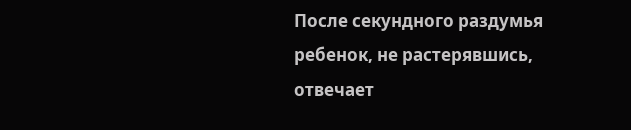После секундного раздумья ребенок, не растерявшись, отвечает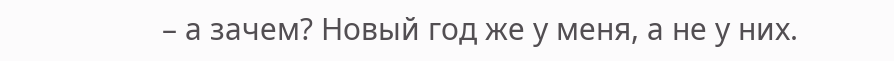– а зачем? Новый год же у меня, а не у них.